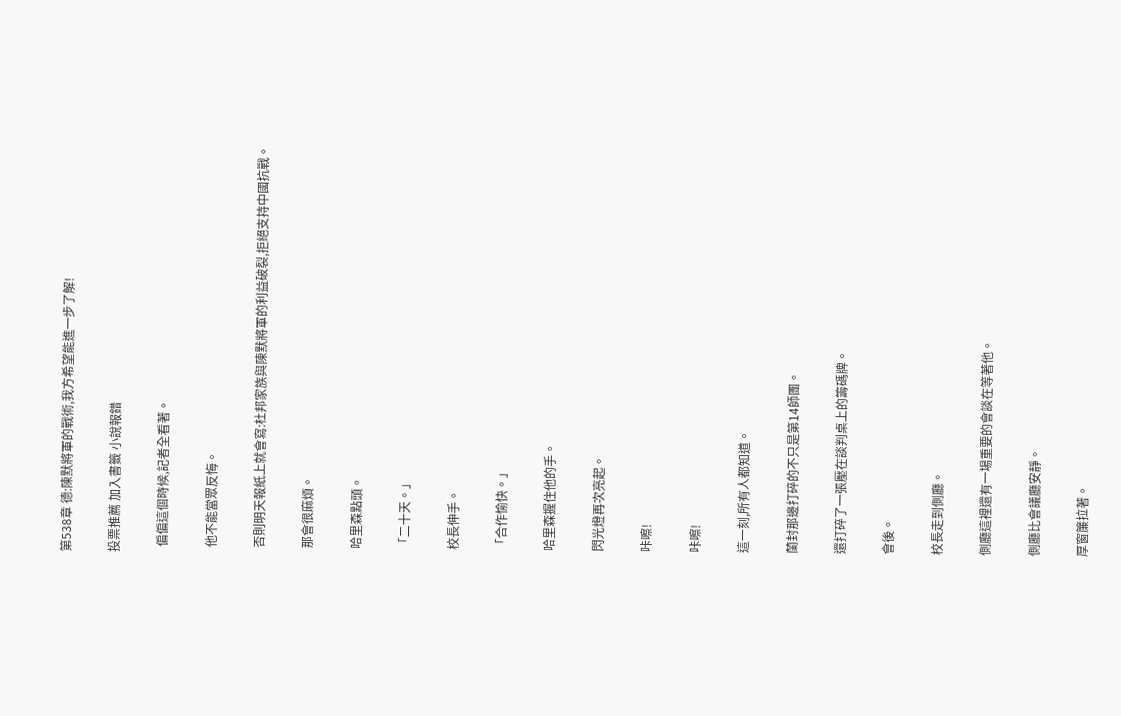第538章 德:陳默將軍的戰術,我方希望能進一步了解!

投票推薦 加入書籤 小說報錯

  偏偏這個時候,記者全看著。

  他不能當眾反悔。

  否則明天報紙上就會寫:杜邦家族與陳默將軍的利益破裂,拒絕支持中國抗戰。

  那會很麻煩。

  哈里森點頭。

  「二十天。」

  校長伸手。

  「合作愉快。」

  哈里森握住他的手。

  閃光燈再次亮起。

  咔嚓!

  咔嚓!

  這一刻,所有人都知道。

  蘭封那邊打碎的不只是第14師團。

  還打碎了一張壓在談判桌上的籌碼牌。

  會後。

  校長走到側廳。

  側廳這裡還有一場重要的會談在等著他。

  側廳比會議廳安靜。

  厚窗簾拉著。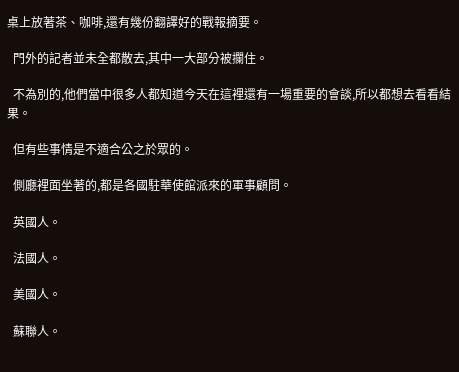桌上放著茶、咖啡,還有幾份翻譯好的戰報摘要。

  門外的記者並未全都散去,其中一大部分被攔住。

  不為別的,他們當中很多人都知道今天在這裡還有一場重要的會談,所以都想去看看結果。

  但有些事情是不適合公之於眾的。

  側廳裡面坐著的,都是各國駐華使館派來的軍事顧問。

  英國人。

  法國人。

  美國人。

  蘇聯人。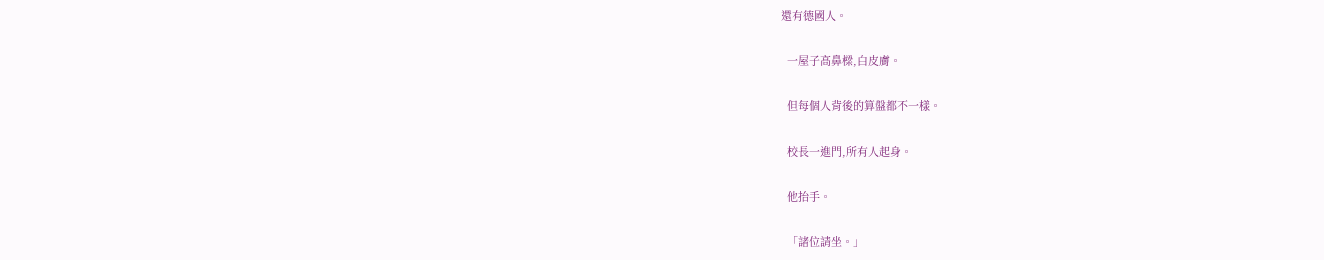還有德國人。

  一屋子高鼻樑,白皮膚。

  但每個人背後的算盤都不一樣。

  校長一進門,所有人起身。

  他抬手。

  「諸位請坐。」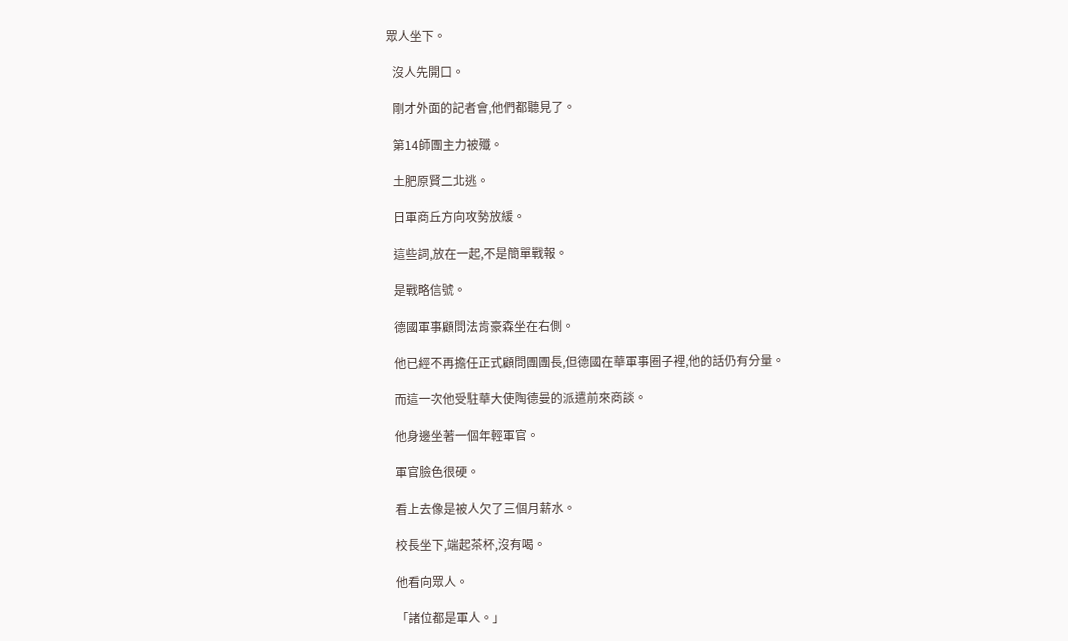眾人坐下。

  沒人先開口。

  剛才外面的記者會,他們都聽見了。

  第14師團主力被殲。

  土肥原賢二北逃。

  日軍商丘方向攻勢放緩。

  這些詞,放在一起,不是簡單戰報。

  是戰略信號。

  德國軍事顧問法肯豪森坐在右側。

  他已經不再擔任正式顧問團團長,但德國在華軍事圈子裡,他的話仍有分量。

  而這一次他受駐華大使陶德曼的派遣前來商談。

  他身邊坐著一個年輕軍官。

  軍官臉色很硬。

  看上去像是被人欠了三個月薪水。

  校長坐下,端起茶杯,沒有喝。

  他看向眾人。

  「諸位都是軍人。」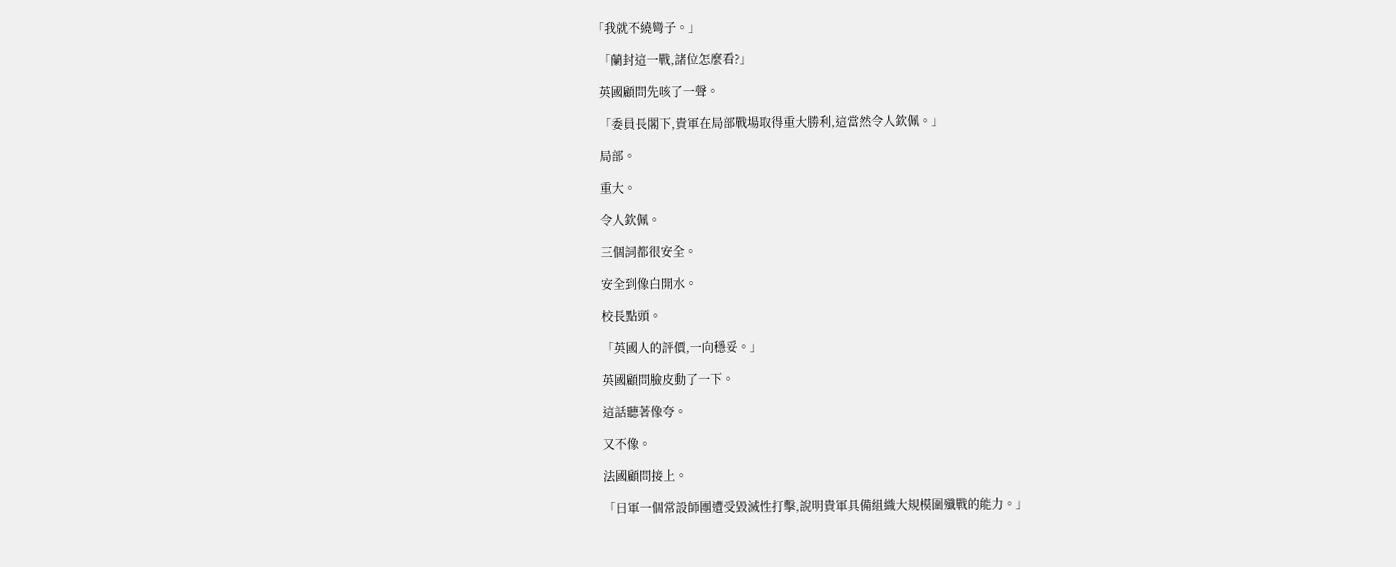「我就不繞彎子。」

  「蘭封這一戰,諸位怎麼看?」

  英國顧問先咳了一聲。

  「委員長閣下,貴軍在局部戰場取得重大勝利,這當然令人欽佩。」

  局部。

  重大。

  令人欽佩。

  三個詞都很安全。

  安全到像白開水。

  校長點頭。

  「英國人的評價,一向穩妥。」

  英國顧問臉皮動了一下。

  這話聽著像夸。

  又不像。

  法國顧問接上。

  「日軍一個常設師團遭受毀滅性打擊,說明貴軍具備組織大規模圍殲戰的能力。」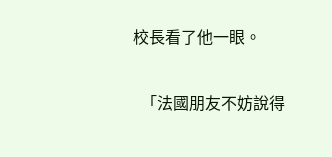校長看了他一眼。

  「法國朋友不妨說得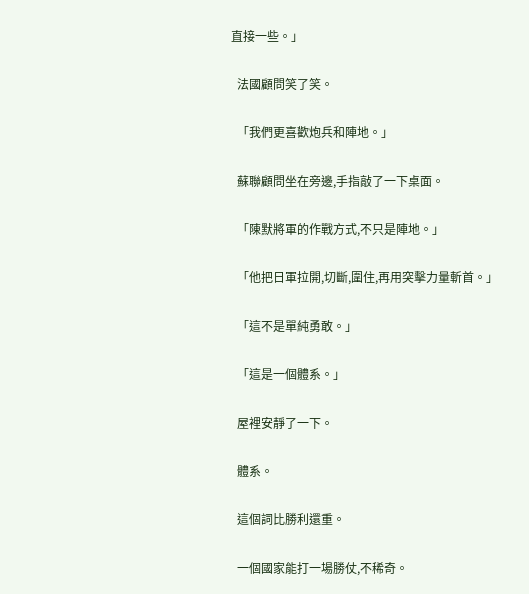直接一些。」

  法國顧問笑了笑。

  「我們更喜歡炮兵和陣地。」

  蘇聯顧問坐在旁邊,手指敲了一下桌面。

  「陳默將軍的作戰方式,不只是陣地。」

  「他把日軍拉開,切斷,圍住,再用突擊力量斬首。」

  「這不是單純勇敢。」

  「這是一個體系。」

  屋裡安靜了一下。

  體系。

  這個詞比勝利還重。

  一個國家能打一場勝仗,不稀奇。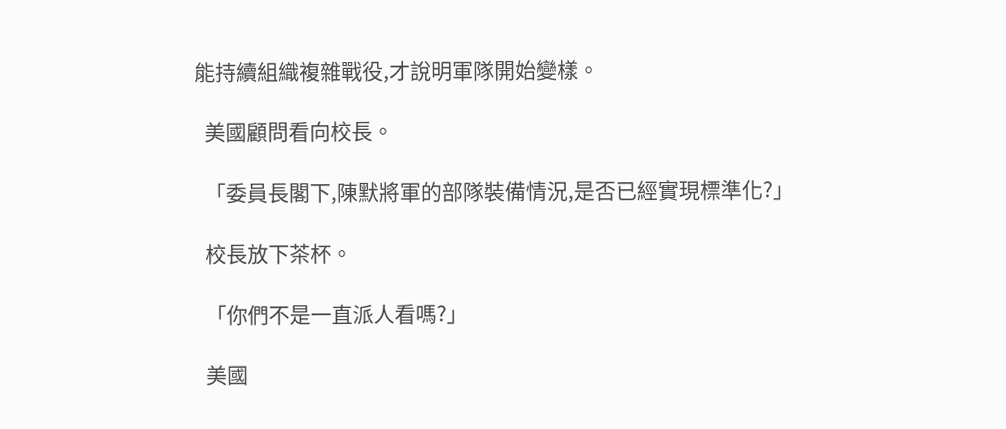能持續組織複雜戰役,才說明軍隊開始變樣。

  美國顧問看向校長。

  「委員長閣下,陳默將軍的部隊裝備情況,是否已經實現標準化?」

  校長放下茶杯。

  「你們不是一直派人看嗎?」

  美國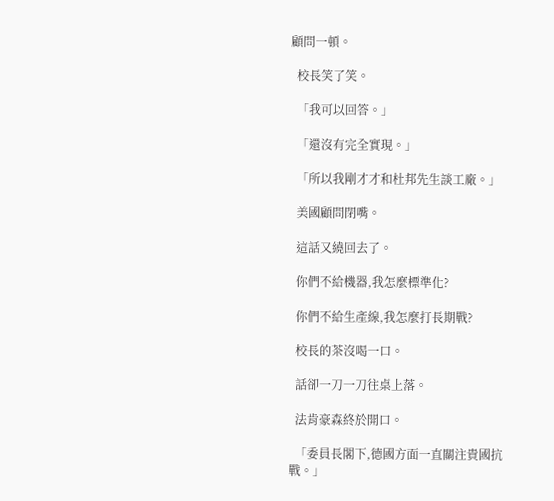顧問一頓。

  校長笑了笑。

  「我可以回答。」

  「還沒有完全實現。」

  「所以我剛才才和杜邦先生談工廠。」

  美國顧問閉嘴。

  這話又繞回去了。

  你們不給機器,我怎麼標準化?

  你們不給生產線,我怎麼打長期戰?

  校長的茶沒喝一口。

  話卻一刀一刀往桌上落。

  法肯豪森終於開口。

  「委員長閣下,德國方面一直關注貴國抗戰。」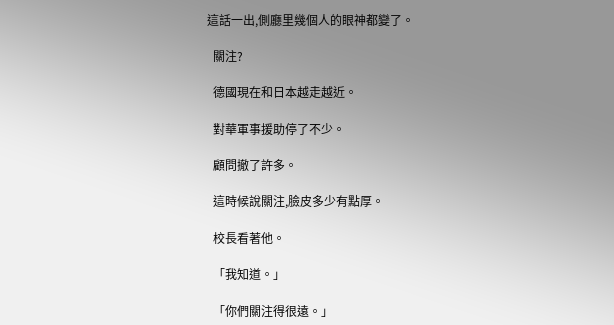這話一出,側廳里幾個人的眼神都變了。

  關注?

  德國現在和日本越走越近。

  對華軍事援助停了不少。

  顧問撤了許多。

  這時候說關注,臉皮多少有點厚。

  校長看著他。

  「我知道。」

  「你們關注得很遠。」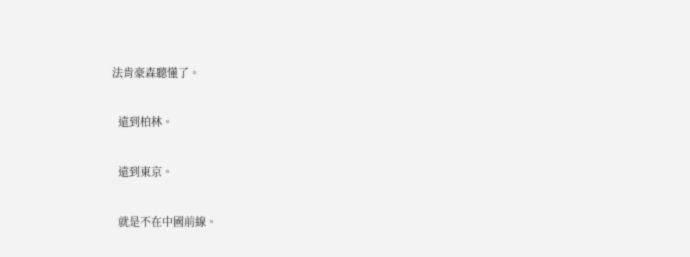法肯豪森聽懂了。

  遠到柏林。

  遠到東京。

  就是不在中國前線。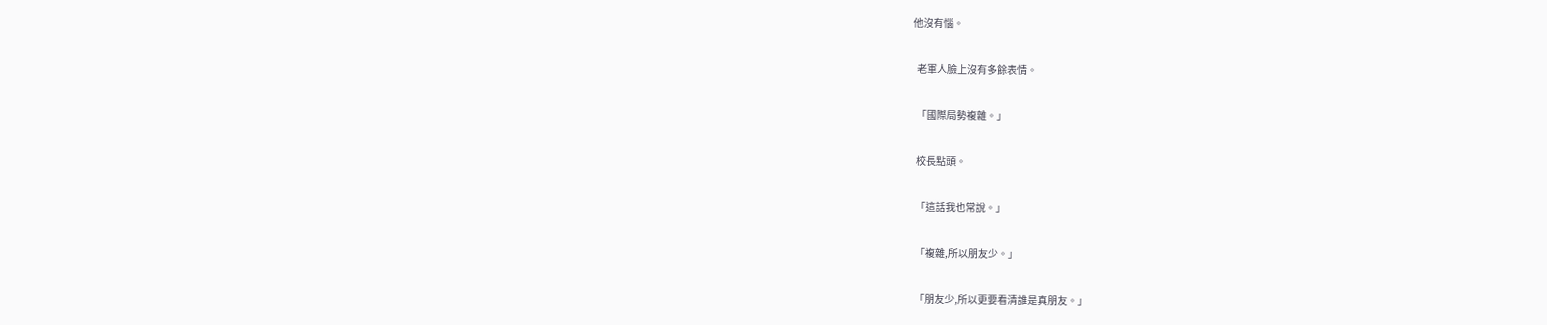他沒有惱。

  老軍人臉上沒有多餘表情。

  「國際局勢複雜。」

  校長點頭。

  「這話我也常說。」

  「複雜,所以朋友少。」

  「朋友少,所以更要看清誰是真朋友。」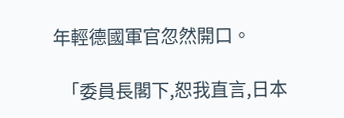年輕德國軍官忽然開口。

  「委員長閣下,恕我直言,日本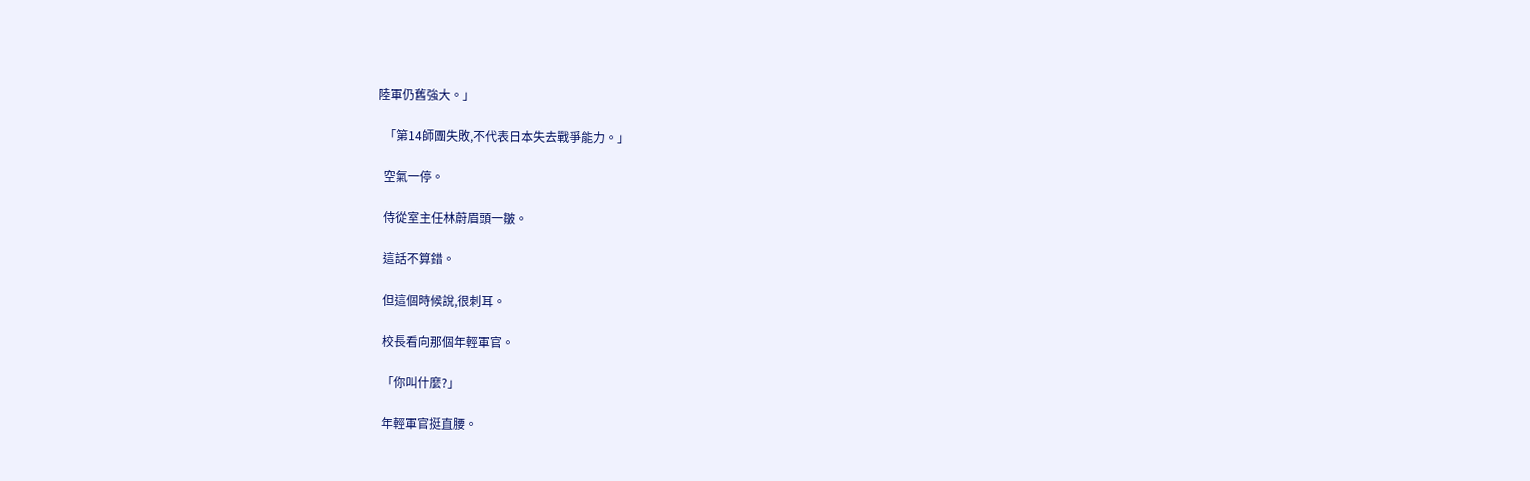陸軍仍舊強大。」

  「第14師團失敗,不代表日本失去戰爭能力。」

  空氣一停。

  侍從室主任林蔚眉頭一皺。

  這話不算錯。

  但這個時候說,很刺耳。

  校長看向那個年輕軍官。

  「你叫什麼?」

  年輕軍官挺直腰。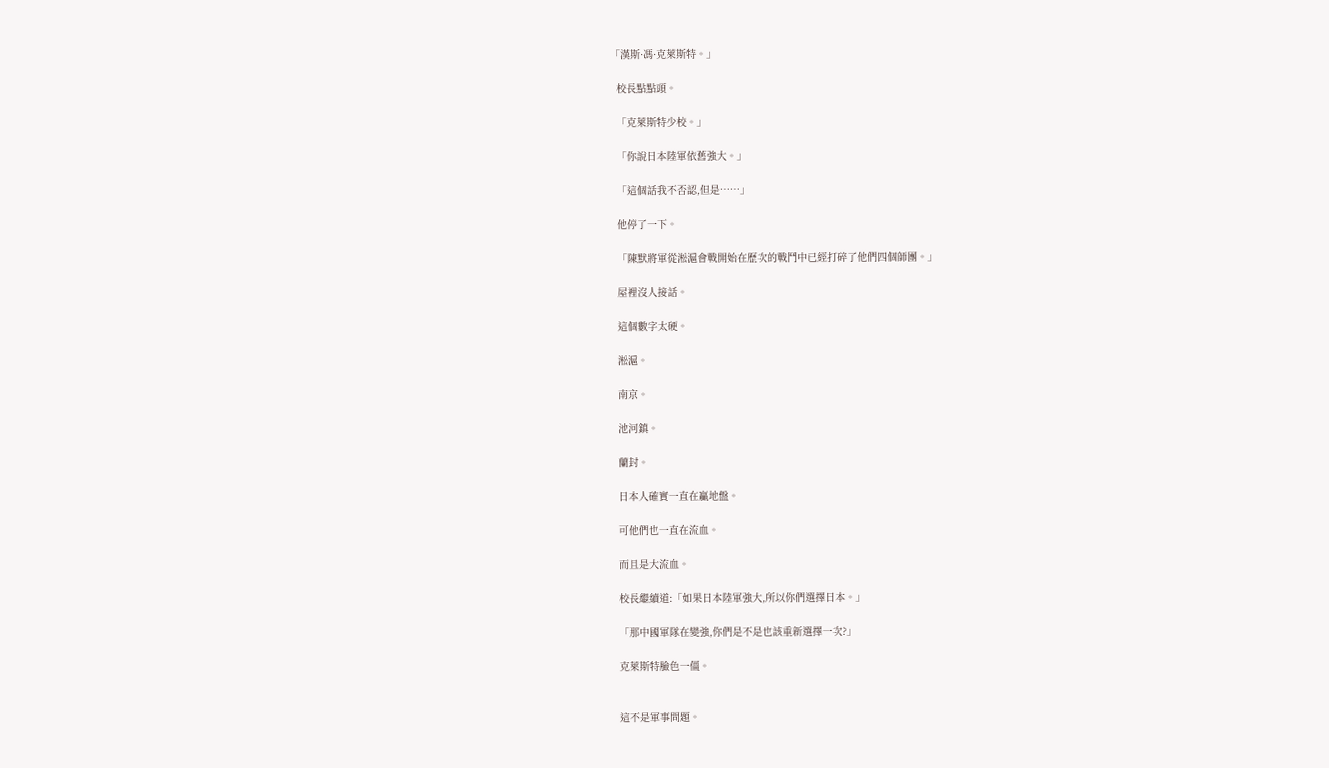「漢斯·馮·克萊斯特。」

  校長點點頭。

  「克萊斯特少校。」

  「你說日本陸軍依舊強大。」

  「這個話我不否認,但是……」

  他停了一下。

  「陳默將軍從淞滬會戰開始在歷次的戰鬥中已經打碎了他們四個師團。」

  屋裡沒人接話。

  這個數字太硬。

  淞滬。

  南京。

  池河鎮。

  蘭封。

  日本人確實一直在贏地盤。

  可他們也一直在流血。

  而且是大流血。

  校長繼續道:「如果日本陸軍強大,所以你們選擇日本。」

  「那中國軍隊在變強,你們是不是也該重新選擇一次?」

  克萊斯特臉色一僵。


  這不是軍事問題。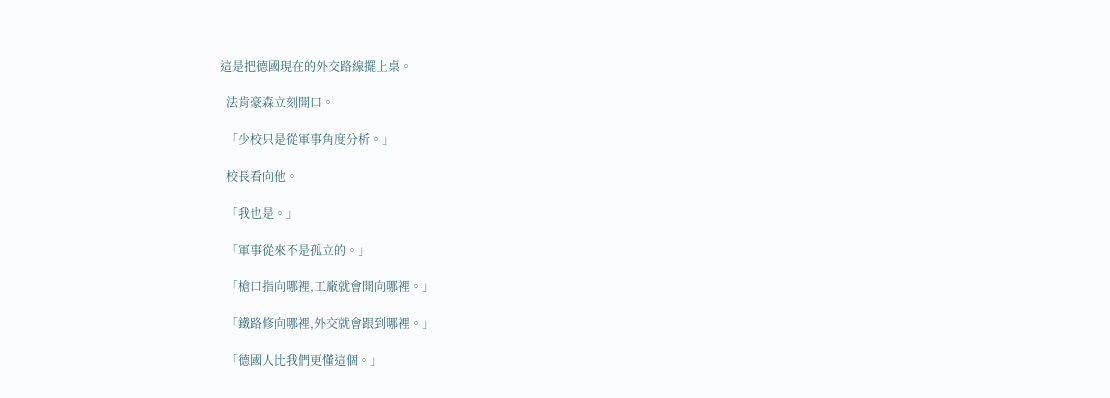這是把德國現在的外交路線擺上桌。

  法肯豪森立刻開口。

  「少校只是從軍事角度分析。」

  校長看向他。

  「我也是。」

  「軍事從來不是孤立的。」

  「槍口指向哪裡,工廠就會開向哪裡。」

  「鐵路修向哪裡,外交就會跟到哪裡。」

  「德國人比我們更懂這個。」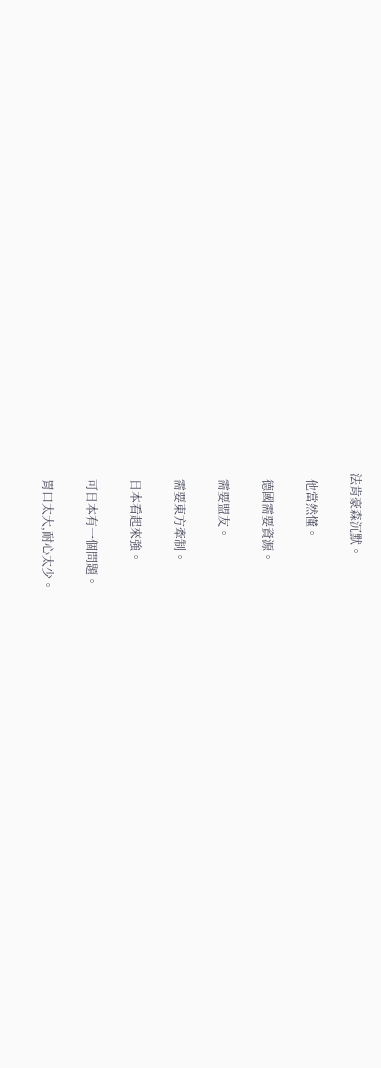法肯豪森沉默。

  他當然懂。

  德國需要資源。

  需要盟友。

  需要東方牽制。

  日本看起來強。

  可日本有一個問題。

  胃口太大,耐心太少。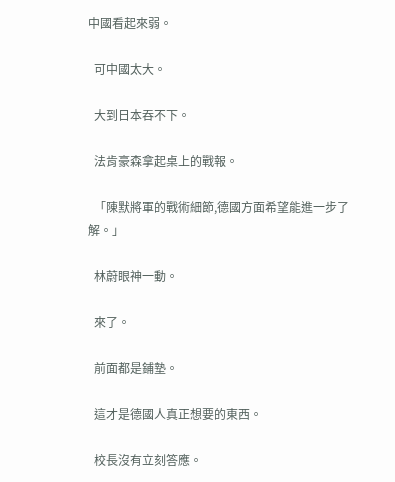中國看起來弱。

  可中國太大。

  大到日本吞不下。

  法肯豪森拿起桌上的戰報。

  「陳默將軍的戰術細節,德國方面希望能進一步了解。」

  林蔚眼神一動。

  來了。

  前面都是鋪墊。

  這才是德國人真正想要的東西。

  校長沒有立刻答應。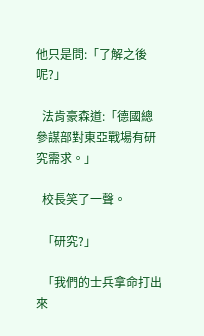他只是問:「了解之後呢?」

  法肯豪森道:「德國總參謀部對東亞戰場有研究需求。」

  校長笑了一聲。

  「研究?」

  「我們的士兵拿命打出來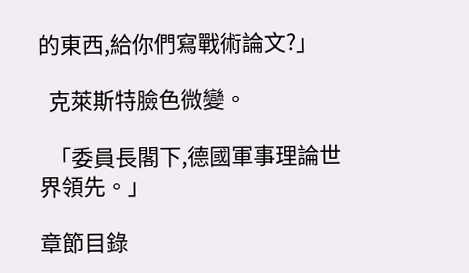的東西,給你們寫戰術論文?」

  克萊斯特臉色微變。

  「委員長閣下,德國軍事理論世界領先。」

章節目錄